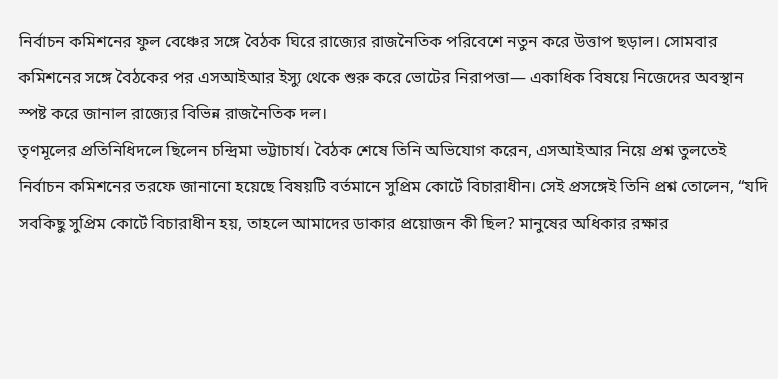নির্বাচন কমিশনের ফুল বেঞ্চের সঙ্গে বৈঠক ঘিরে রাজ্যের রাজনৈতিক পরিবেশে নতুন করে উত্তাপ ছড়াল। সোমবার কমিশনের সঙ্গে বৈঠকের পর এসআইআর ইস্যু থেকে শুরু করে ভোটের নিরাপত্তা— একাধিক বিষয়ে নিজেদের অবস্থান স্পষ্ট করে জানাল রাজ্যের বিভিন্ন রাজনৈতিক দল।
তৃণমূলের প্রতিনিধিদলে ছিলেন চন্দ্রিমা ভট্টাচার্য। বৈঠক শেষে তিনি অভিযোগ করেন, এসআইআর নিয়ে প্রশ্ন তুলতেই নির্বাচন কমিশনের তরফে জানানো হয়েছে বিষয়টি বর্তমানে সুপ্রিম কোর্টে বিচারাধীন। সেই প্রসঙ্গেই তিনি প্রশ্ন তোলেন, “যদি সবকিছু সুপ্রিম কোর্টে বিচারাধীন হয়, তাহলে আমাদের ডাকার প্রয়োজন কী ছিল? মানুষের অধিকার রক্ষার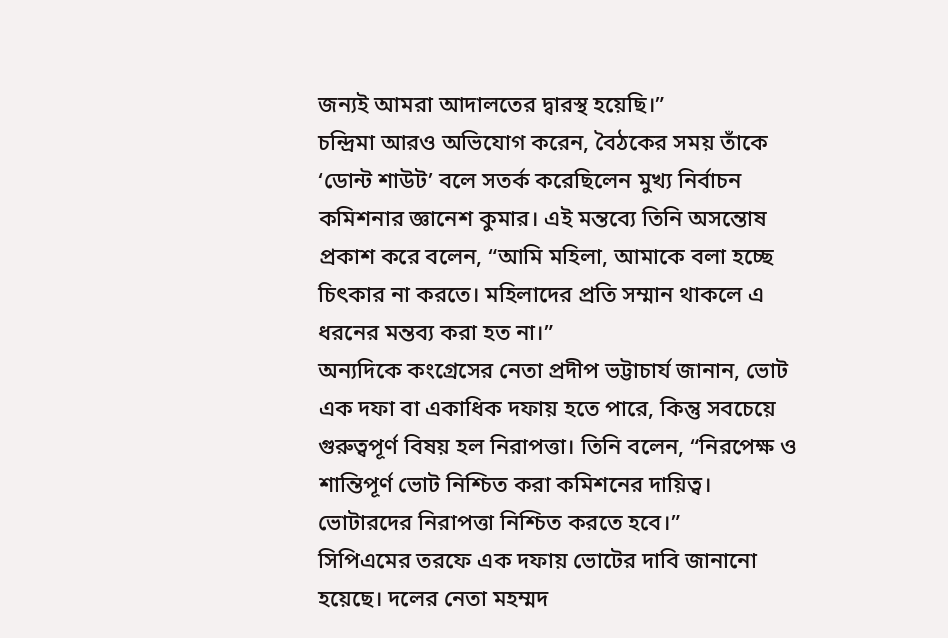জন্যই আমরা আদালতের দ্বারস্থ হয়েছি।”
চন্দ্রিমা আরও অভিযোগ করেন, বৈঠকের সময় তাঁকে ‘ডোন্ট শাউট’ বলে সতর্ক করেছিলেন মুখ্য নির্বাচন কমিশনার জ্ঞানেশ কুমার। এই মন্তব্যে তিনি অসন্তোষ প্রকাশ করে বলেন, “আমি মহিলা, আমাকে বলা হচ্ছে চিৎকার না করতে। মহিলাদের প্রতি সম্মান থাকলে এ ধরনের মন্তব্য করা হত না।”
অন্যদিকে কংগ্রেসের নেতা প্রদীপ ভট্টাচার্য জানান, ভোট এক দফা বা একাধিক দফায় হতে পারে, কিন্তু সবচেয়ে গুরুত্বপূর্ণ বিষয় হল নিরাপত্তা। তিনি বলেন, “নিরপেক্ষ ও শান্তিপূর্ণ ভোট নিশ্চিত করা কমিশনের দায়িত্ব। ভোটারদের নিরাপত্তা নিশ্চিত করতে হবে।”
সিপিএমের তরফে এক দফায় ভোটের দাবি জানানো হয়েছে। দলের নেতা মহম্মদ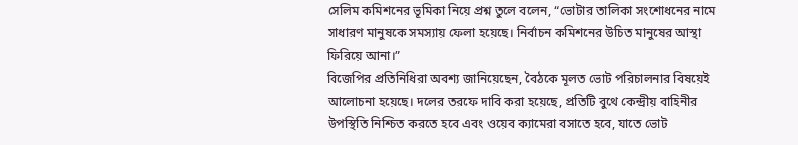সেলিম কমিশনের ভূমিকা নিয়ে প্রশ্ন তুলে বলেন, “ভোটার তালিকা সংশোধনের নামে সাধারণ মানুষকে সমস্যায় ফেলা হয়েছে। নির্বাচন কমিশনের উচিত মানুষের আস্থা ফিরিয়ে আনা।”
বিজেপির প্রতিনিধিরা অবশ্য জানিয়েছেন, বৈঠকে মূলত ভোট পরিচালনার বিষয়েই আলোচনা হয়েছে। দলের তরফে দাবি করা হয়েছে, প্রতিটি বুথে কেন্দ্রীয় বাহিনীর উপস্থিতি নিশ্চিত করতে হবে এবং ওয়েব ক্যামেরা বসাতে হবে, যাতে ভোট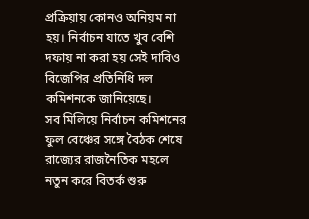প্রক্রিয়ায় কোনও অনিয়ম না হয়। নির্বাচন যাতে খুব বেশি দফায় না করা হয় সেই দাবিও বিজেপির প্রতিনিধি দল কমিশনকে জানিয়েছে।
সব মিলিয়ে নির্বাচন কমিশনের ফুল বেঞ্চের সঙ্গে বৈঠক শেষে রাজ্যের রাজনৈতিক মহলে নতুন করে বিতর্ক শুরু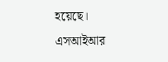হয়েছে। এসআইআর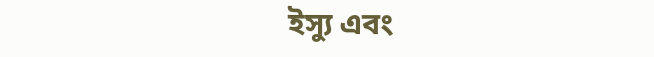ইস্যু এবং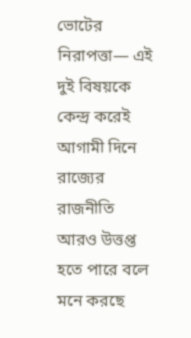ভোটের নিরাপত্তা— এই দুই বিষয়কে কেন্দ্র করেই আগামী দিনে রাজ্যের রাজনীতি আরও উত্তপ্ত হতে পারে বলে মনে করছে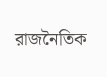রাজনৈতিক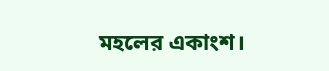মহলের একাংশ।